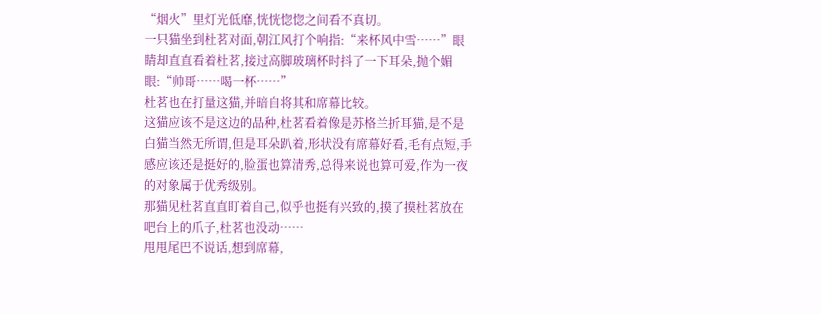“烟火”里灯光低靡,恍恍惚惚之间看不真切。
一只猫坐到杜茗对面,朝江风打个响指:“来杯风中雪……”眼睛却直直看着杜茗,接过高脚玻璃杯时抖了一下耳朵,抛个媚眼:“帅哥……喝一杯……”
杜茗也在打量这猫,并暗自将其和席幕比较。
这猫应该不是这边的品种,杜茗看着像是苏格兰折耳猫,是不是白猫当然无所谓,但是耳朵趴着,形状没有席幕好看,毛有点短,手感应该还是挺好的,脸蛋也算清秀,总得来说也算可爱,作为一夜的对象属于优秀级别。
那猫见杜茗直直盯着自己,似乎也挺有兴致的,摸了摸杜茗放在吧台上的爪子,杜茗也没动……
甩甩尾巴不说话,想到席幕,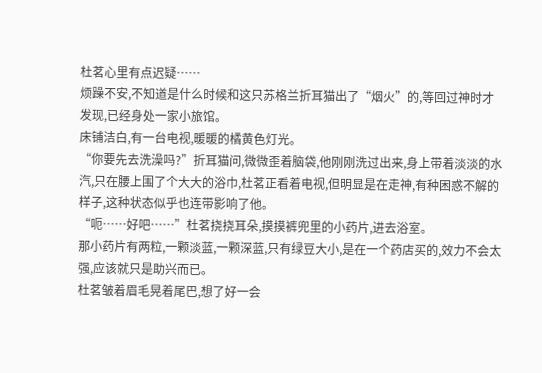杜茗心里有点迟疑……
烦躁不安,不知道是什么时候和这只苏格兰折耳猫出了“烟火”的,等回过神时才发现,已经身处一家小旅馆。
床铺洁白,有一台电视,暖暖的橘黄色灯光。
“你要先去洗澡吗?”折耳猫问,微微歪着脑袋,他刚刚洗过出来,身上带着淡淡的水汽,只在腰上围了个大大的浴巾,杜茗正看着电视,但明显是在走神,有种困惑不解的样子,这种状态似乎也连带影响了他。
“呃……好吧……”杜茗挠挠耳朵,摸摸裤兜里的小药片,进去浴室。
那小药片有两粒,一颗淡蓝,一颗深蓝,只有绿豆大小,是在一个药店买的,效力不会太强,应该就只是助兴而已。
杜茗皱着眉毛晃着尾巴,想了好一会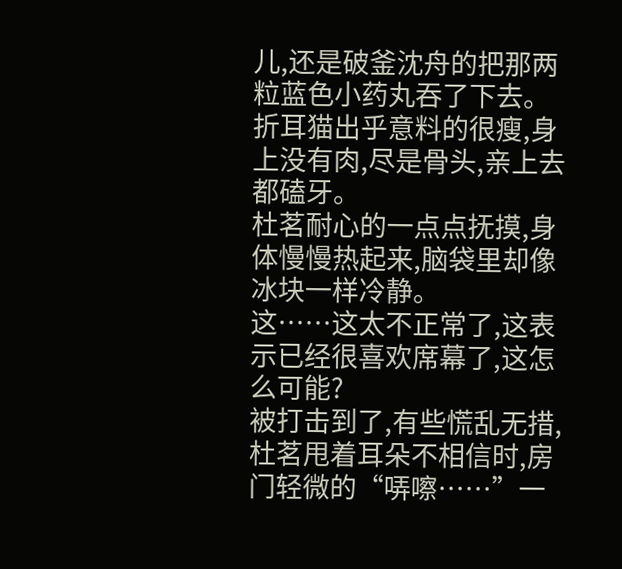儿,还是破釜沈舟的把那两粒蓝色小药丸吞了下去。
折耳猫出乎意料的很瘦,身上没有肉,尽是骨头,亲上去都磕牙。
杜茗耐心的一点点抚摸,身体慢慢热起来,脑袋里却像冰块一样冷静。
这……这太不正常了,这表示已经很喜欢席幕了,这怎么可能?
被打击到了,有些慌乱无措,杜茗甩着耳朵不相信时,房门轻微的“哢嚓……”一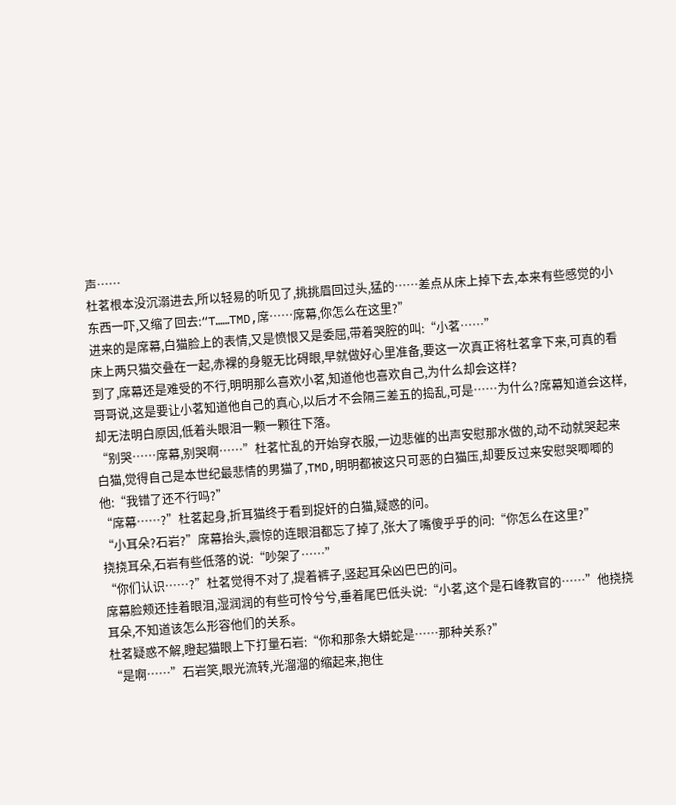声……
杜茗根本没沉溺进去,所以轻易的听见了,挑挑眉回过头,猛的……差点从床上掉下去,本来有些感觉的小东西一吓,又缩了回去:“T……TMD,席……席幕,你怎么在这里?”
进来的是席幕,白猫脸上的表情,又是愤恨又是委屈,带着哭腔的叫:“小茗……”
床上两只猫交叠在一起,赤裸的身躯无比碍眼,早就做好心里准备,要这一次真正将杜茗拿下来,可真的看到了,席幕还是难受的不行,明明那么喜欢小茗,知道他也喜欢自己,为什么却会这样?
哥哥说,这是要让小茗知道他自己的真心,以后才不会隔三差五的捣乱,可是……为什么?席幕知道会这样,却无法明白原因,低着头眼泪一颗一颗往下落。
“别哭……席幕,别哭啊……”杜茗忙乱的开始穿衣服,一边悲催的出声安慰那水做的,动不动就哭起来白猫,觉得自己是本世纪最悲情的男猫了,TMD,明明都被这只可恶的白猫压,却要反过来安慰哭唧唧的他:“我错了还不行吗?”
“席幕……?”杜茗起身,折耳猫终于看到捉奸的白猫,疑惑的问。
“小耳朵?石岩?”席幕抬头,震惊的连眼泪都忘了掉了,张大了嘴傻乎乎的问:“你怎么在这里?”
挠挠耳朵,石岩有些低落的说:“吵架了……”
“你们认识……?”杜茗觉得不对了,提着裤子,竖起耳朵凶巴巴的问。
席幕脸颊还挂着眼泪,湿润润的有些可怜兮兮,垂着尾巴低头说:“小茗,这个是石峰教官的……”他挠挠耳朵,不知道该怎么形容他们的关系。
杜茗疑惑不解,瞪起猫眼上下打量石岩:“你和那条大蟒蛇是……那种关系?”
“是啊……”石岩笑,眼光流转,光溜溜的缩起来,抱住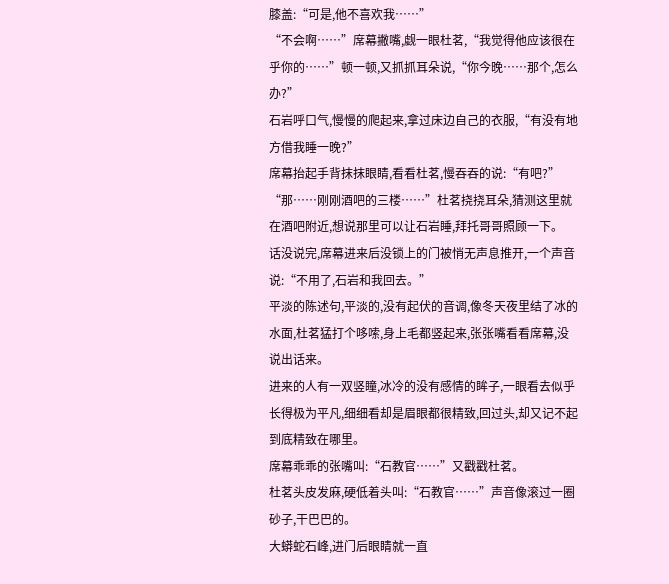膝盖:“可是,他不喜欢我……”
“不会啊……”席幕撇嘴,觑一眼杜茗,“我觉得他应该很在乎你的……”顿一顿,又抓抓耳朵说,“你今晚……那个,怎么办?”
石岩呼口气,慢慢的爬起来,拿过床边自己的衣服,“有没有地方借我睡一晚?”
席幕抬起手背抹抹眼睛,看看杜茗,慢吞吞的说:“有吧?”
“那……刚刚酒吧的三楼……”杜茗挠挠耳朵,猜测这里就在酒吧附近,想说那里可以让石岩睡,拜托哥哥照顾一下。
话没说完,席幕进来后没锁上的门被悄无声息推开,一个声音说:“不用了,石岩和我回去。”
平淡的陈述句,平淡的,没有起伏的音调,像冬天夜里结了冰的水面,杜茗猛打个哆嗦,身上毛都竖起来,张张嘴看看席幕,没说出话来。
进来的人有一双竖瞳,冰冷的没有感情的眸子,一眼看去似乎长得极为平凡,细细看却是眉眼都很精致,回过头,却又记不起到底精致在哪里。
席幕乖乖的张嘴叫:“石教官……”又戳戳杜茗。
杜茗头皮发麻,硬低着头叫:“石教官……”声音像滚过一圈砂子,干巴巴的。
大蟒蛇石峰,进门后眼睛就一直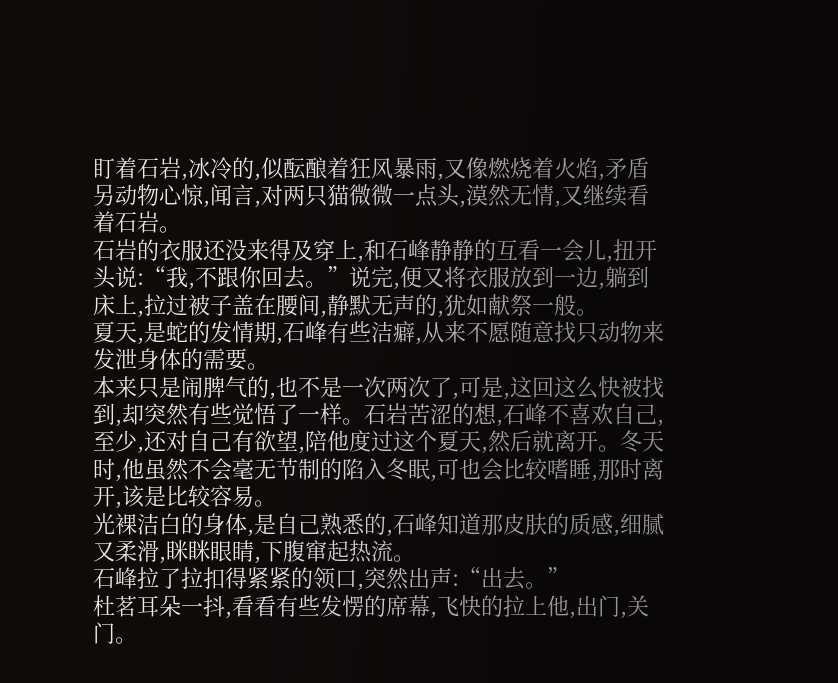盯着石岩,冰冷的,似酝酿着狂风暴雨,又像燃烧着火焰,矛盾另动物心惊,闻言,对两只猫微微一点头,漠然无情,又继续看着石岩。
石岩的衣服还没来得及穿上,和石峰静静的互看一会儿,扭开头说:“我,不跟你回去。”说完,便又将衣服放到一边,躺到床上,拉过被子盖在腰间,静默无声的,犹如献祭一般。
夏天,是蛇的发情期,石峰有些洁癖,从来不愿随意找只动物来发泄身体的需要。
本来只是闹脾气的,也不是一次两次了,可是,这回这么快被找到,却突然有些觉悟了一样。石岩苦涩的想,石峰不喜欢自己,至少,还对自己有欲望,陪他度过这个夏天,然后就离开。冬天时,他虽然不会毫无节制的陷入冬眠,可也会比较嗜睡,那时离开,该是比较容易。
光裸洁白的身体,是自己熟悉的,石峰知道那皮肤的质感,细腻又柔滑,眯眯眼睛,下腹窜起热流。
石峰拉了拉扣得紧紧的领口,突然出声:“出去。”
杜茗耳朵一抖,看看有些发愣的席幕,飞快的拉上他,出门,关门。